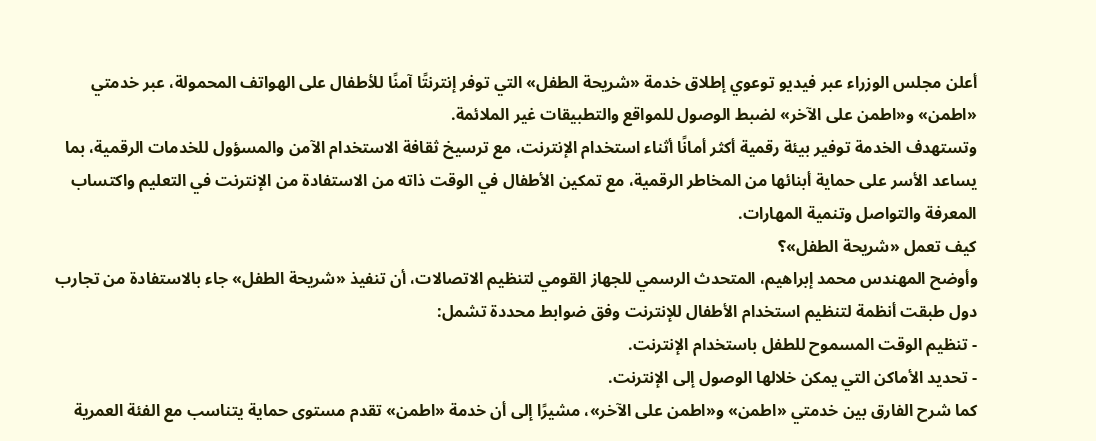أعلن مجلس الوزراء عبر فيديو توعوي إطلاق خدمة «شريحة الطفل» التي توفر إنترنتًا آمنًا للأطفال على الهواتف المحمولة، عبر خدمتي «اطمن» و«اطمن على الآخر» لضبط الوصول للمواقع والتطبيقات غير الملائمة.
وتستهدف الخدمة توفير بيئة رقمية أكثر أمانًا أثناء استخدام الإنترنت، مع ترسيخ ثقافة الاستخدام الآمن والمسؤول للخدمات الرقمية، بما يساعد الأسر على حماية أبنائها من المخاطر الرقمية، مع تمكين الأطفال في الوقت ذاته من الاستفادة من الإنترنت في التعليم واكتساب المعرفة والتواصل وتنمية المهارات.
كيف تعمل «شريحة الطفل»؟
وأوضح المهندس محمد إبراهيم، المتحدث الرسمي للجهاز القومي لتنظيم الاتصالات، أن تنفيذ «شريحة الطفل» جاء بالاستفادة من تجارب دول طبقت أنظمة لتنظيم استخدام الأطفال للإنترنت وفق ضوابط محددة تشمل:
- تنظيم الوقت المسموح للطفل باستخدام الإنترنت.
- تحديد الأماكن التي يمكن خلالها الوصول إلى الإنترنت.
كما شرح الفارق بين خدمتي «اطمن» و«اطمن على الآخر»، مشيرًا إلى أن خدمة «اطمن» تقدم مستوى حماية يتناسب مع الفئة العمرية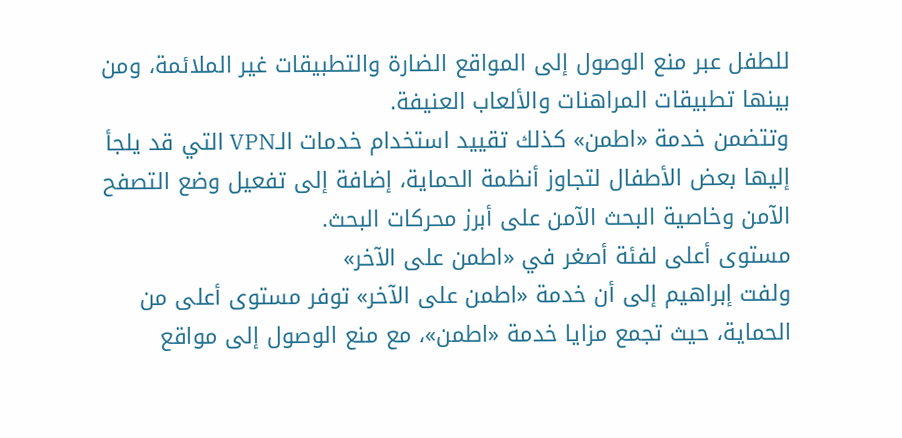للطفل عبر منع الوصول إلى المواقع الضارة والتطبيقات غير الملائمة، ومن بينها تطبيقات المراهنات والألعاب العنيفة.
وتتضمن خدمة «اطمن» كذلك تقييد استخدام خدمات الـVPN التي قد يلجأ إليها بعض الأطفال لتجاوز أنظمة الحماية، إضافة إلى تفعيل وضع التصفح الآمن وخاصية البحث الآمن على أبرز محركات البحث.
مستوى أعلى لفئة أصغر في «اطمن على الآخر»
ولفت إبراهيم إلى أن خدمة «اطمن على الآخر» توفر مستوى أعلى من الحماية، حيث تجمع مزايا خدمة «اطمن»، مع منع الوصول إلى مواقع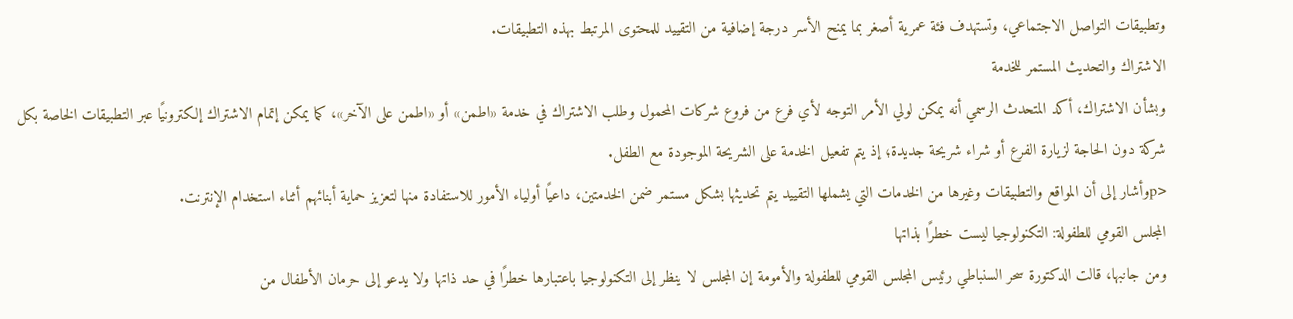وتطبيقات التواصل الاجتماعي، وتستهدف فئة عمرية أصغر بما يمنح الأسر درجة إضافية من التقييد للمحتوى المرتبط بهذه التطبيقات.
الاشتراك والتحديث المستمر للخدمة
وبشأن الاشتراك، أكد المتحدث الرسمي أنه يمكن لولي الأمر التوجه لأي فرع من فروع شركات المحمول وطلب الاشتراك في خدمة «اطمن» أو «اطمن على الآخر»، كما يمكن إتمام الاشتراك إلكترونيًا عبر التطبيقات الخاصة بكل شركة دون الحاجة لزيارة الفرع أو شراء شريحة جديدة؛ إذ يتم تفعيل الخدمة على الشريحة الموجودة مع الطفل.
<pوأشار إلى أن المواقع والتطبيقات وغيرها من الخدمات التي يشملها التقييد يتم تحديثها بشكل مستمر ضمن الخدمتين، داعيًا أولياء الأمور للاستفادة منها لتعزيز حماية أبنائهم أثناء استخدام الإنترنت.
المجلس القومي للطفولة: التكنولوجيا ليست خطرًا بذاتها
ومن جانبها، قالت الدكتورة سحر السنباطي رئيس المجلس القومي للطفولة والأمومة إن المجلس لا ينظر إلى التكنولوجيا باعتبارها خطرًا في حد ذاتها ولا يدعو إلى حرمان الأطفال من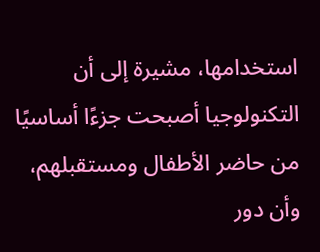استخدامها، مشيرة إلى أن التكنولوجيا أصبحت جزءًا أساسيًا من حاضر الأطفال ومستقبلهم، وأن دور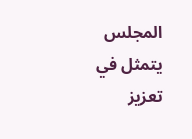المجلس يتمثل في تعزيز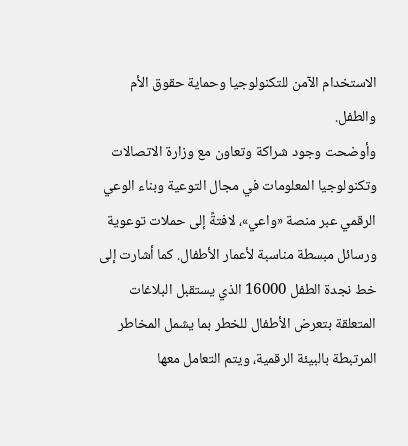الاستخدام الآمن للتكنولوجيا وحماية حقوق الأم والطفل.
وأوضحت وجود شراكة وتعاون مع وزارة الاتصالات وتكنولوجيا المعلومات في مجال التوعية وبناء الوعي الرقمي عبر منصة «واعي»، لافتةً إلى حملات توعوية ورسائل مبسطة مناسبة لأعمار الأطفال. كما أشارت إلى خط نجدة الطفل 16000 الذي يستقبل البلاغات المتعلقة بتعرض الأطفال للخطر بما يشمل المخاطر المرتبطة بالبيئة الرقمية، ويتم التعامل معها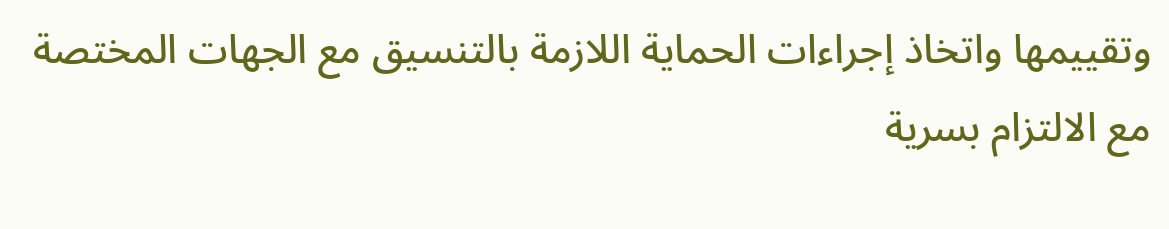وتقييمها واتخاذ إجراءات الحماية اللازمة بالتنسيق مع الجهات المختصة مع الالتزام بسرية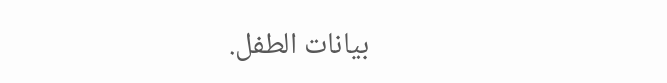بيانات الطفل.